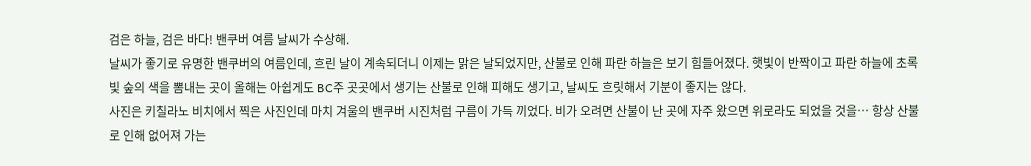검은 하늘, 검은 바다! 밴쿠버 여름 날씨가 수상해.
날씨가 좋기로 유명한 밴쿠버의 여름인데, 흐린 날이 계속되더니 이제는 맑은 날되었지만, 산불로 인해 파란 하늘은 보기 힘들어졌다. 햇빛이 반짝이고 파란 하늘에 초록빛 숲의 색을 뽐내는 곳이 올해는 아쉽게도 BC주 곳곳에서 생기는 산불로 인해 피해도 생기고, 날씨도 흐릿해서 기분이 좋지는 않다.
사진은 키칠라노 비치에서 찍은 사진인데 마치 겨울의 밴쿠버 시진처럼 구름이 가득 끼었다. 비가 오려면 산불이 난 곳에 자주 왔으면 위로라도 되었을 것을… 항상 산불로 인해 없어져 가는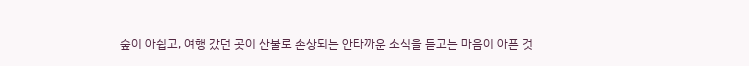숲이 아쉽고, 여행 갔던 곳이 산불로 손상되는 안타까운 소식을 듣고는 마음이 아픈 것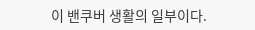이 밴쿠버 생활의 일부이다.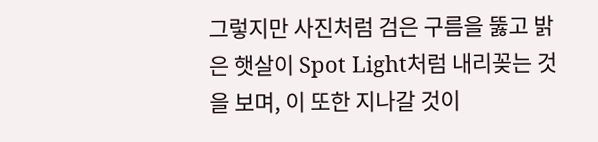그렇지만 사진처럼 검은 구름을 뚫고 밝은 햇살이 Spot Light처럼 내리꽂는 것을 보며, 이 또한 지나갈 것이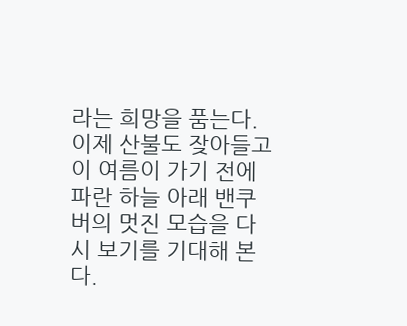라는 희망을 품는다. 이제 산불도 잦아들고 이 여름이 가기 전에 파란 하늘 아래 밴쿠버의 멋진 모습을 다시 보기를 기대해 본다.